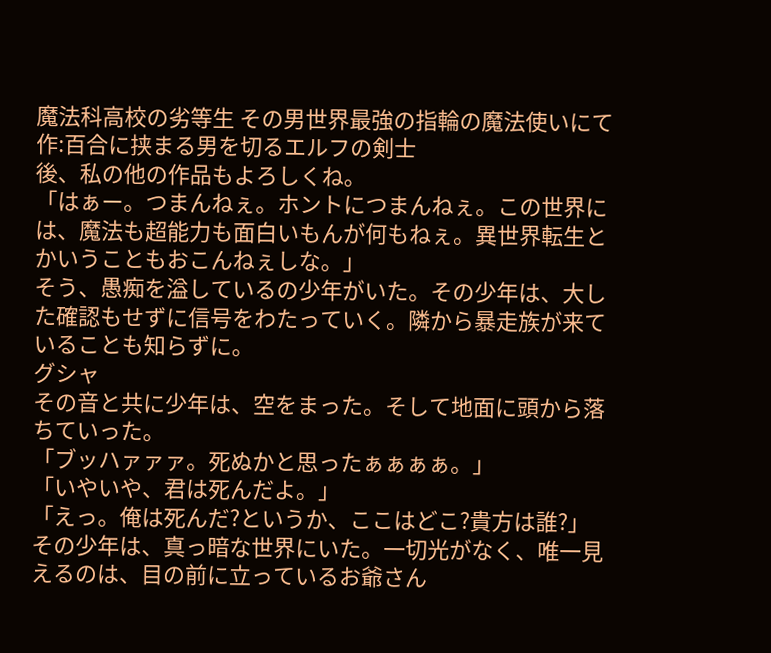魔法科高校の劣等生 その男世界最強の指輪の魔法使いにて 作:百合に挟まる男を切るエルフの剣士
後、私の他の作品もよろしくね。
「はぁー。つまんねぇ。ホントにつまんねぇ。この世界には、魔法も超能力も面白いもんが何もねぇ。異世界転生とかいうこともおこんねぇしな。」
そう、愚痴を溢しているの少年がいた。その少年は、大した確認もせずに信号をわたっていく。隣から暴走族が来ていることも知らずに。
グシャ
その音と共に少年は、空をまった。そして地面に頭から落ちていった。
「ブッハァァァ。死ぬかと思ったぁぁぁぁ。」
「いやいや、君は死んだよ。」
「えっ。俺は死んだ?というか、ここはどこ?貴方は誰?」
その少年は、真っ暗な世界にいた。一切光がなく、唯一見えるのは、目の前に立っているお爺さん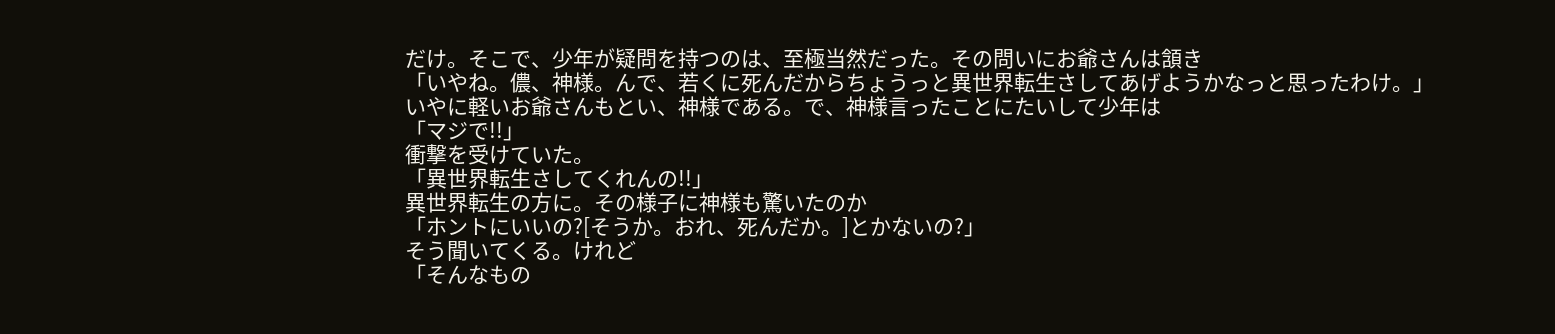だけ。そこで、少年が疑問を持つのは、至極当然だった。その問いにお爺さんは頷き
「いやね。儂、神様。んで、若くに死んだからちょうっと異世界転生さしてあげようかなっと思ったわけ。」
いやに軽いお爺さんもとい、神様である。で、神様言ったことにたいして少年は
「マジで!!」
衝撃を受けていた。
「異世界転生さしてくれんの!!」
異世界転生の方に。その様子に神様も驚いたのか
「ホントにいいの?[そうか。おれ、死んだか。]とかないの?」
そう聞いてくる。けれど
「そんなもの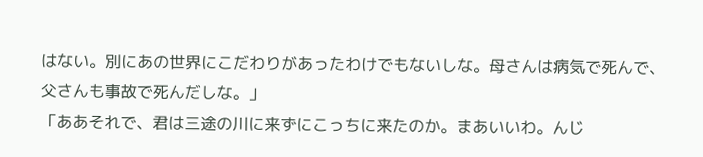はない。別にあの世界にこだわりがあったわけでもないしな。母さんは病気で死んで、父さんも事故で死んだしな。」
「ああそれで、君は三途の川に来ずにこっちに来たのか。まあいいわ。んじ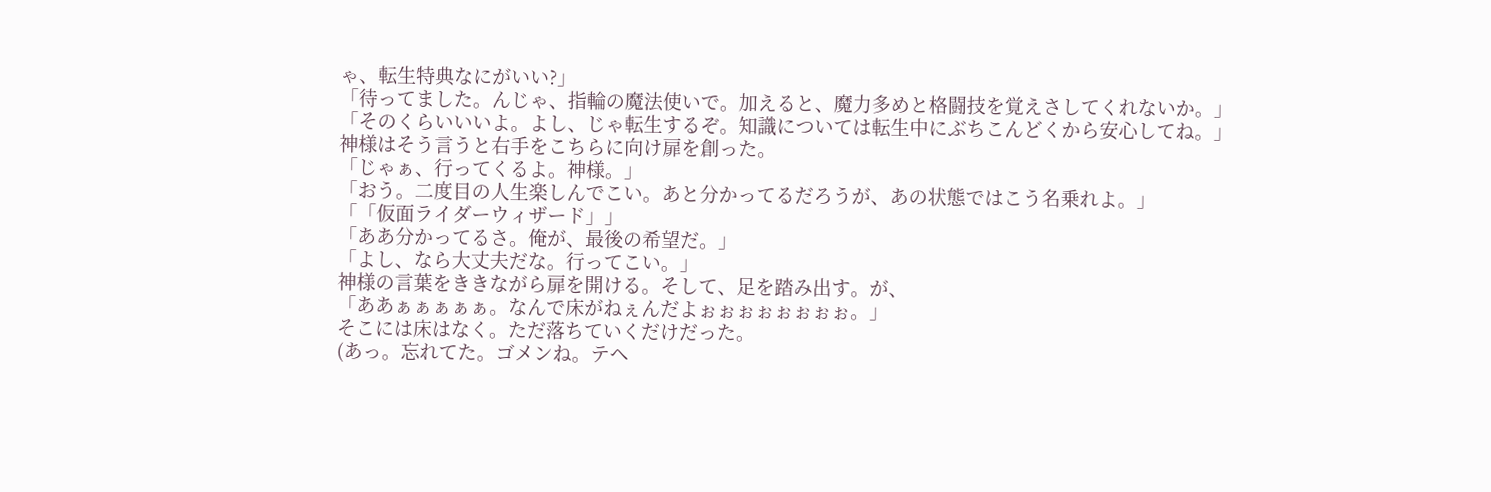ゃ、転生特典なにがいい?」
「待ってました。んじゃ、指輪の魔法使いで。加えると、魔力多めと格闘技を覚えさしてくれないか。」
「そのくらいいいよ。よし、じゃ転生するぞ。知識については転生中にぶちこんどくから安心してね。」
神様はそう言うと右手をこちらに向け扉を創った。
「じゃぁ、行ってくるよ。神様。」
「おう。二度目の人生楽しんでこい。あと分かってるだろうが、あの状態ではこう名乗れよ。」
「「仮面ライダーウィザード」」
「ああ分かってるさ。俺が、最後の希望だ。」
「よし、なら大丈夫だな。行ってこい。」
神様の言葉をききながら扉を開ける。そして、足を踏み出す。が、
「ああぁぁぁぁぁ。なんで床がねぇんだよぉぉぉぉぉぉぉぉ。」
そこには床はなく。ただ落ちていくだけだった。
(あっ。忘れてた。ゴメンね。テヘ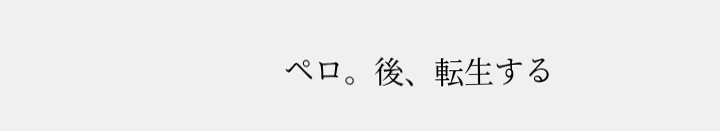ペロ。後、転生する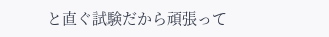と直ぐ試験だから頑張って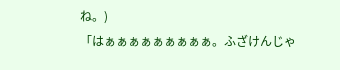ね。)
「はぁぁぁぁぁぁぁぁぁ。ふざけんじゃ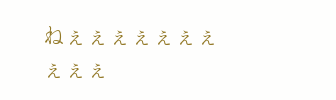ねぇぇぇぇぇぇぇぇぇぇ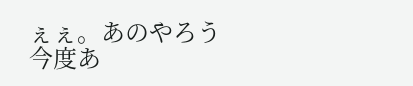ぇぇ。あのやろう今度あ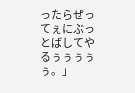ったらぜってぇにぶっとばしてやるぅぅぅぅぅ。」